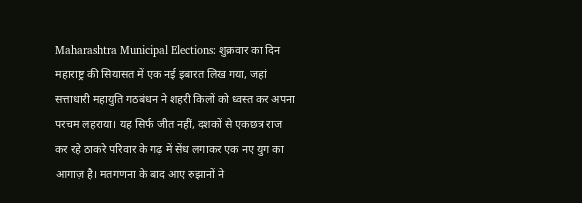Maharashtra Municipal Elections: शुक्रवार का दिन महाराष्ट्र की सियासत में एक नई इबारत लिख गया, जहां सत्ताधारी महायुति गठबंधन ने शहरी किलों को ध्वस्त कर अपना परचम लहराया। यह सिर्फ जीत नहीं, दशकों से एकछत्र राज कर रहे ठाकरे परिवार के गढ़ में सेंध लगाकर एक नए युग का आगाज़ है। मतगणना के बाद आए रुझानों ने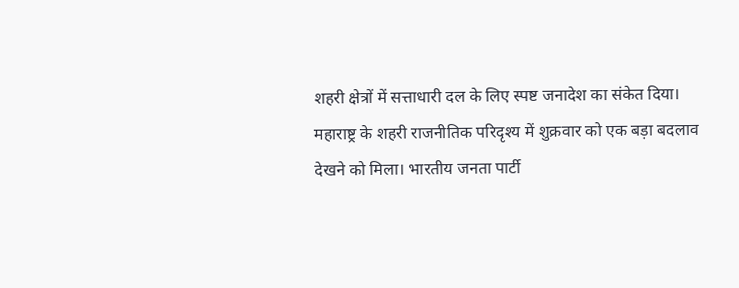शहरी क्षेत्रों में सत्ताधारी दल के लिए स्पष्ट जनादेश का संकेत दिया।
महाराष्ट्र के शहरी राजनीतिक परिदृश्य में शुक्रवार को एक बड़ा बदलाव देखने को मिला। भारतीय जनता पार्टी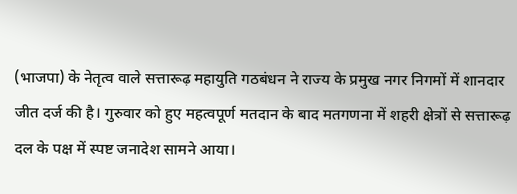(भाजपा) के नेतृत्व वाले सत्तारूढ़ महायुति गठबंधन ने राज्य के प्रमुख नगर निगमों में शानदार जीत दर्ज की है। गुरुवार को हुए महत्वपूर्ण मतदान के बाद मतगणना में शहरी क्षेत्रों से सत्तारूढ़ दल के पक्ष में स्पष्ट जनादेश सामने आया।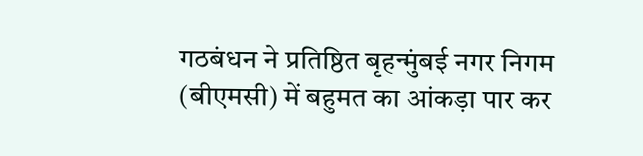गठबंधन ने प्रतिष्ठित बृहन्मुंबई नगर निगम (बीएमसी) में बहुमत का आंकड़ा पार कर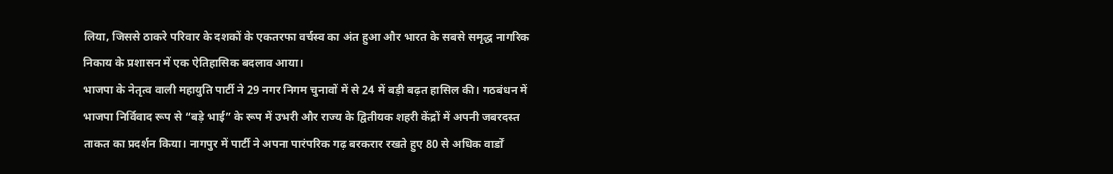लिया, जिससे ठाकरे परिवार के दशकों के एकतरफा वर्चस्व का अंत हुआ और भारत के सबसे समृद्ध नागरिक निकाय के प्रशासन में एक ऐतिहासिक बदलाव आया।
भाजपा के नेतृत्व वाली महायुति पार्टी ने 29 नगर निगम चुनावों में से 24 में बड़ी बढ़त हासिल की। गठबंधन में भाजपा निर्विवाद रूप से “बड़े भाई” के रूप में उभरी और राज्य के द्वितीयक शहरी केंद्रों में अपनी जबरदस्त ताकत का प्रदर्शन किया। नागपुर में पार्टी ने अपना पारंपरिक गढ़ बरकरार रखते हुए 80 से अधिक वार्डों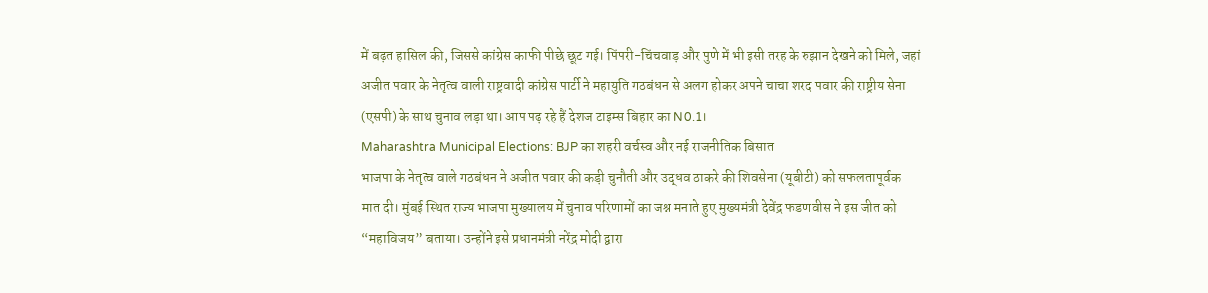में बढ़त हासिल की, जिससे कांग्रेस काफी पीछे छूट गई। पिंपरी-चिंचवाड़ और पुणे में भी इसी तरह के रुझान देखने को मिले, जहां अजीत पवार के नेतृत्व वाली राष्ट्रवादी कांग्रेस पार्टी ने महायुति गठबंधन से अलग होकर अपने चाचा शरद पवार की राष्ट्रीय सेना (एसपी) के साथ चुनाव लड़ा था। आप पढ़ रहे हैं देशज टाइम्स बिहार का N0.1।
Maharashtra Municipal Elections: BJP का शहरी वर्चस्व और नई राजनीतिक बिसात
भाजपा के नेतृत्व वाले गठबंधन ने अजीत पवार की कड़ी चुनौती और उद्धव ठाकरे की शिवसेना (यूबीटी) को सफलतापूर्वक मात दी। मुंबई स्थित राज्य भाजपा मुख्यालय में चुनाव परिणामों का जश्न मनाते हुए मुख्यमंत्री देवेंद्र फडणवीस ने इस जीत को “महाविजय” बताया। उन्होंने इसे प्रधानमंत्री नरेंद्र मोदी द्वारा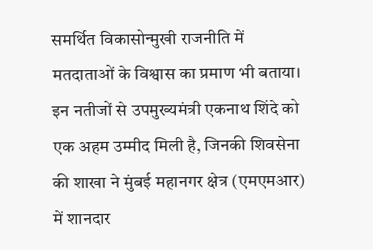समर्थित विकासोन्मुखी राजनीति में मतदाताओं के विश्वास का प्रमाण भी बताया। इन नतीजों से उपमुख्यमंत्री एकनाथ शिंदे को एक अहम उम्मीद मिली है, जिनकी शिवसेना की शाखा ने मुंबई महानगर क्षेत्र (एमएमआर) में शानदार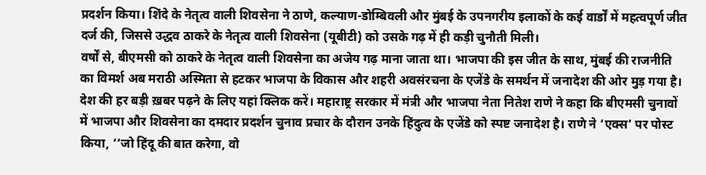प्रदर्शन किया। शिंदे के नेतृत्व वाली शिवसेना ने ठाणे, कल्याण-डोम्बिवली और मुंबई के उपनगरीय इलाकों के कई वार्डों में महत्वपूर्ण जीत दर्ज की, जिससे उद्धव ठाकरे के नेतृत्व वाली शिवसेना (यूबीटी) को उसके गढ़ में ही कड़ी चुनौती मिली।
वर्षों से, बीएमसी को ठाकरे के नेतृत्व वाली शिवसेना का अजेय गढ़ माना जाता था। भाजपा की इस जीत के साथ, मुंबई की राजनीति का विमर्श अब मराठी अस्मिता से हटकर भाजपा के विकास और शहरी अवसंरचना के एजेंडे के समर्थन में जनादेश की ओर मुड़ गया है। देश की हर बड़ी ख़बर पढ़ने के लिए यहां क्लिक करें। महाराष्ट्र सरकार में मंत्री और भाजपा नेता नितेश राणे ने कहा कि बीएमसी चुनावों में भाजपा और शिवसेना का दमदार प्रदर्शन चुनाव प्रचार के दौरान उनके हिंदुत्व के एजेंडे को स्पष्ट जनादेश है। राणे ने ‘एक्स’ पर पोस्ट किया, ‘‘जो हिंदू की बात करेगा, वो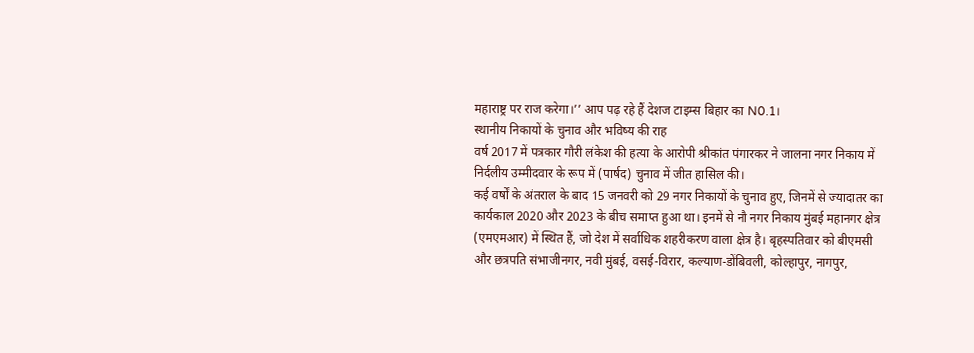महाराष्ट्र पर राज करेगा।’’ आप पढ़ रहे हैं देशज टाइम्स बिहार का N0.1।
स्थानीय निकायों के चुनाव और भविष्य की राह
वर्ष 2017 में पत्रकार गौरी लंकेश की हत्या के आरोपी श्रीकांत पंगारकर ने जालना नगर निकाय में निर्दलीय उम्मीदवार के रूप में (पार्षद) चुनाव में जीत हासिल की।
कई वर्षों के अंतराल के बाद 15 जनवरी को 29 नगर निकायों के चुनाव हुए, जिनमें से ज्यादातर का कार्यकाल 2020 और 2023 के बीच समाप्त हुआ था। इनमें से नौ नगर निकाय मुंबई महानगर क्षेत्र (एमएमआर) में स्थित हैं, जो देश में सर्वाधिक शहरीकरण वाला क्षेत्र है। बृहस्पतिवार को बीएमसी और छत्रपति संभाजीनगर, नवी मुंबई, वसई-विरार, कल्याण-डोंबिवली, कोल्हापुर, नागपुर,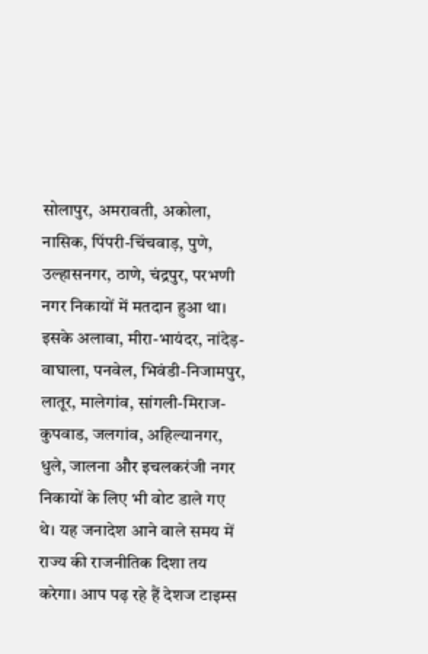सोलापुर, अमरावती, अकोला, नासिक, पिंपरी-चिंचवाड़, पुणे, उल्हासनगर, ठाणे, चंद्रपुर, परभणी नगर निकायों में मतदान हुआ था। इसके अलावा, मीरा-भायंदर, नांदेड़-वाघाला, पनवेल, भिवंडी-निजामपुर, लातूर, मालेगांव, सांगली-मिराज-कुपवाड, जलगांव, अहिल्यानगर, धुले, जालना और इचलकरंजी नगर निकायों के लिए भी वोट डाले गए थे। यह जनादेश आने वाले समय में राज्य की राजनीतिक दिशा तय करेगा। आप पढ़ रहे हैं देशज टाइम्स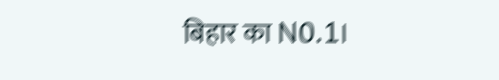बिहार का N0.1।